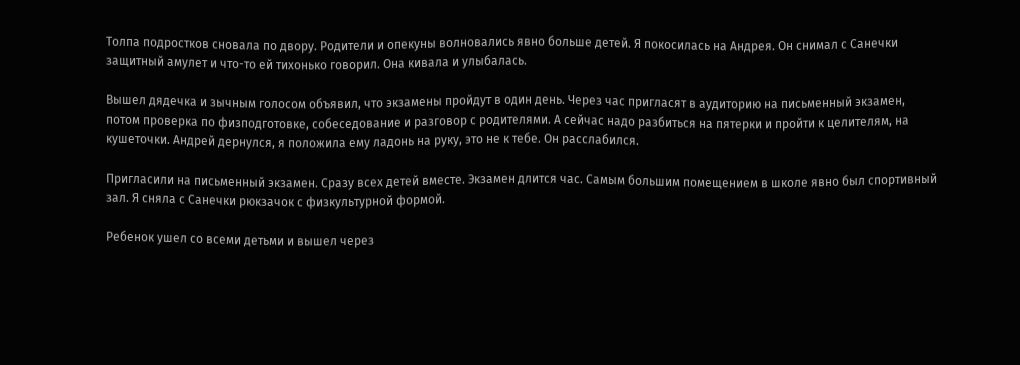Толпа подростков сновала по двору. Родители и опекуны волновались явно больше детей. Я покосилась на Андрея. Он снимал с Санечки защитный амулет и что-то ей тихонько говорил. Она кивала и улыбалась.

Вышел дядечка и зычным голосом объявил, что экзамены пройдут в один день. Через час пригласят в аудиторию на письменный экзамен, потом проверка по физподготовке, собеседование и разговор с родителями. А сейчас надо разбиться на пятерки и пройти к целителям, на кушеточки. Андрей дернулся, я положила ему ладонь на руку, это не к тебе. Он расслабился.

Пригласили на письменный экзамен. Сразу всех детей вместе. Экзамен длится час. Самым большим помещением в школе явно был спортивный зал. Я сняла с Санечки рюкзачок с физкультурной формой.

Ребенок ушел со всеми детьми и вышел через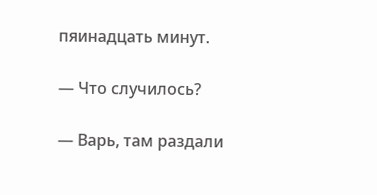пяинадцать минут.

— Что случилось?

— Варь, там раздали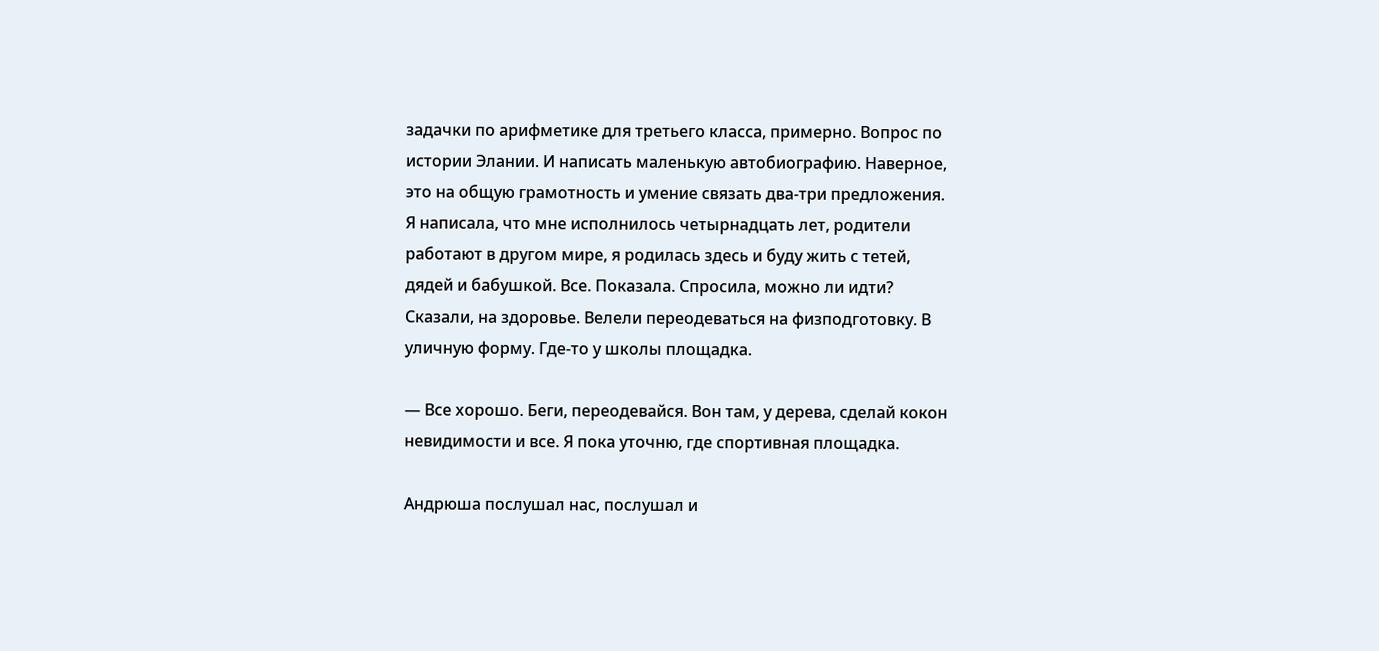задачки по арифметике для третьего класса, примерно. Вопрос по истории Элании. И написать маленькую автобиографию. Наверное, это на общую грамотность и умение связать два-три предложения. Я написала, что мне исполнилось четырнадцать лет, родители работают в другом мире, я родилась здесь и буду жить с тетей, дядей и бабушкой. Все. Показала. Спросила, можно ли идти? Сказали, на здоровье. Велели переодеваться на физподготовку. В уличную форму. Где-то у школы площадка.

— Все хорошо. Беги, переодевайся. Вон там, у дерева, сделай кокон невидимости и все. Я пока уточню, где спортивная площадка.

Андрюша послушал нас, послушал и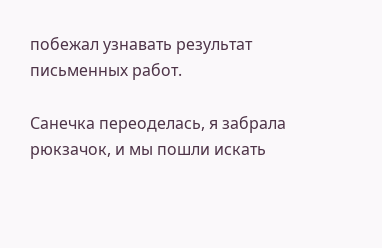побежал узнавать результат письменных работ.

Санечка переоделась, я забрала рюкзачок, и мы пошли искать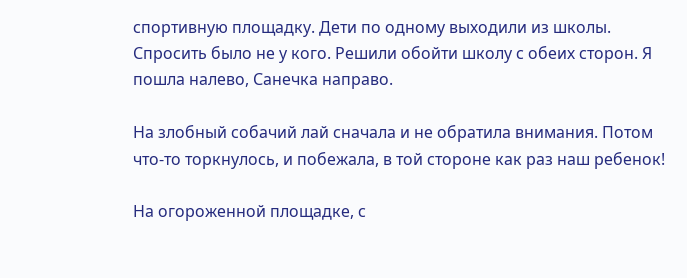спортивную площадку. Дети по одному выходили из школы. Спросить было не у кого. Решили обойти школу с обеих сторон. Я пошла налево, Санечка направо.

На злобный собачий лай сначала и не обратила внимания. Потом что-то торкнулось, и побежала, в той стороне как раз наш ребенок!

На огороженной площадке, с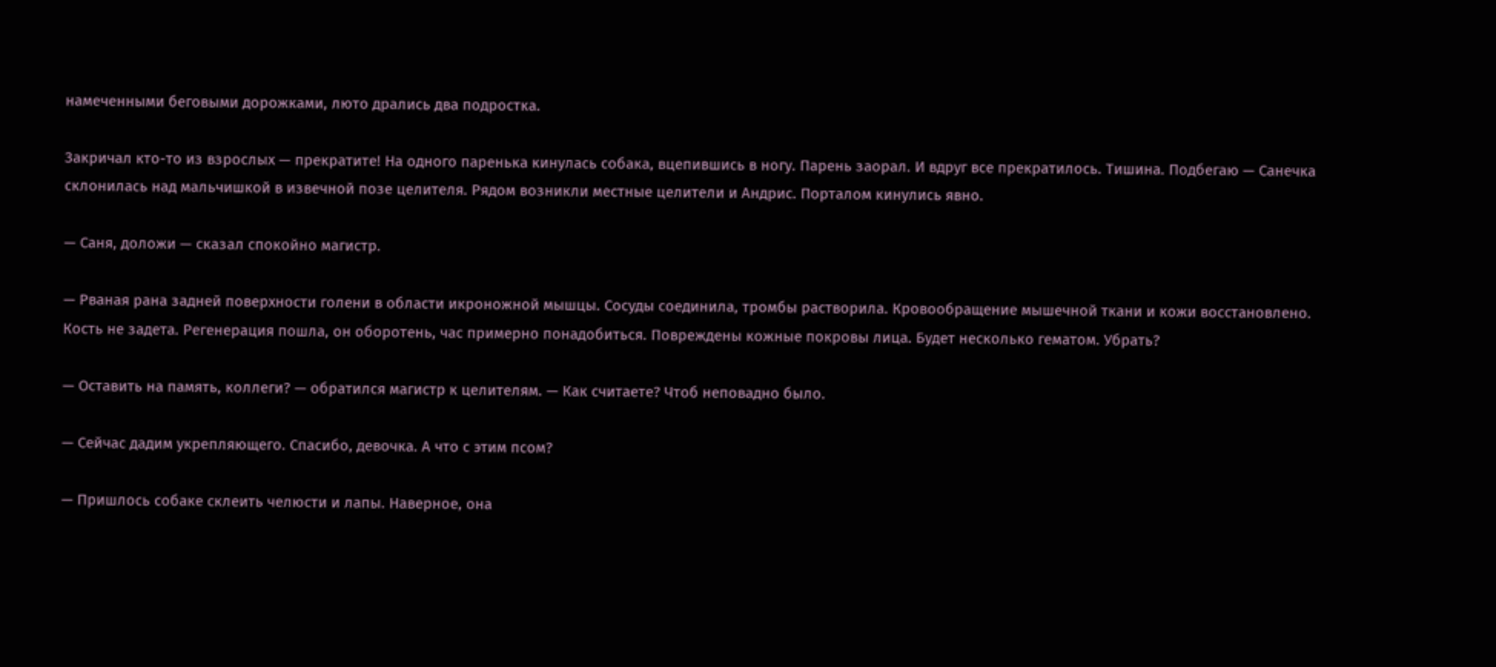намеченными беговыми дорожками, люто дрались два подростка.

Закричал кто-то из взрослых — прекратите! На одного паренька кинулась собака, вцепившись в ногу. Парень заорал. И вдруг все прекратилось. Тишина. Подбегаю — Санечка склонилась над мальчишкой в извечной позе целителя. Рядом возникли местные целители и Андрис. Порталом кинулись явно.

— Саня, доложи — сказал спокойно магистр.

— Рваная рана задней поверхности голени в области икроножной мышцы. Сосуды соединила, тромбы растворила. Кровообращение мышечной ткани и кожи восстановлено. Кость не задета. Регенерация пошла, он оборотень, час примерно понадобиться. Повреждены кожные покровы лица. Будет несколько гематом. Убрать?

— Оставить на память, коллеги? — обратился магистр к целителям. — Как считаете? Чтоб неповадно было.

— Сейчас дадим укрепляющего. Спасибо, девочка. А что с этим псом?

— Пришлось собаке склеить челюсти и лапы. Наверное, она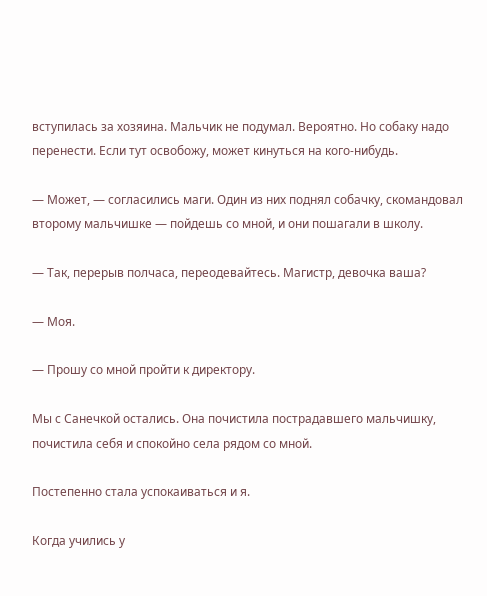вступилась за хозяина. Мальчик не подумал. Вероятно. Но собаку надо перенести. Если тут освобожу, может кинуться на кого-нибудь.

— Может, — согласились маги. Один из них поднял собачку, скомандовал второму мальчишке — пойдешь со мной, и они пошагали в школу.

— Так, перерыв полчаса, переодевайтесь. Магистр, девочка ваша?

— Моя.

— Прошу со мной пройти к директору.

Мы с Санечкой остались. Она почистила пострадавшего мальчишку, почистила себя и спокойно села рядом со мной.

Постепенно стала успокаиваться и я.

Когда учились у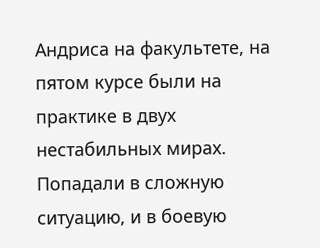Андриса на факультете, на пятом курсе были на практике в двух нестабильных мирах. Попадали в сложную ситуацию, и в боевую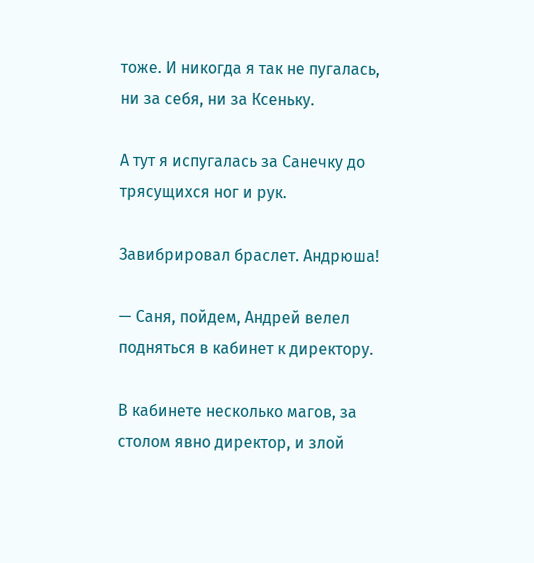тоже. И никогда я так не пугалась, ни за себя, ни за Ксеньку.

А тут я испугалась за Санечку до трясущихся ног и рук.

Завибрировал браслет. Андрюша!

— Саня, пойдем, Андрей велел подняться в кабинет к директору.

В кабинете несколько магов, за столом явно директор, и злой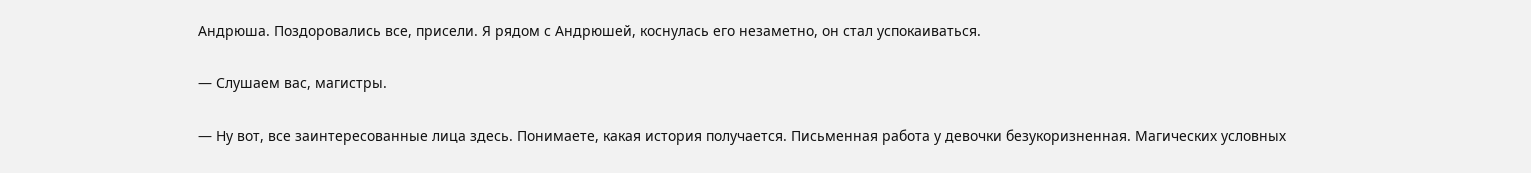Андрюша. Поздоровались все, присели. Я рядом с Андрюшей, коснулась его незаметно, он стал успокаиваться.

— Слушаем вас, магистры.

— Ну вот, все заинтересованные лица здесь. Понимаете, какая история получается. Письменная работа у девочки безукоризненная. Магических условных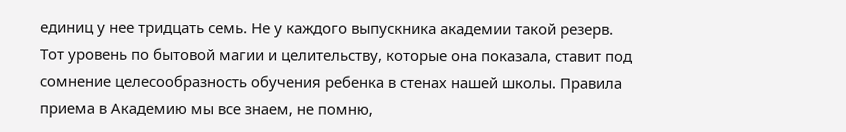единиц у нее тридцать семь. Не у каждого выпускника академии такой резерв. Тот уровень по бытовой магии и целительству, которые она показала, ставит под сомнение целесообразность обучения ребенка в стенах нашей школы. Правила приема в Академию мы все знаем, не помню,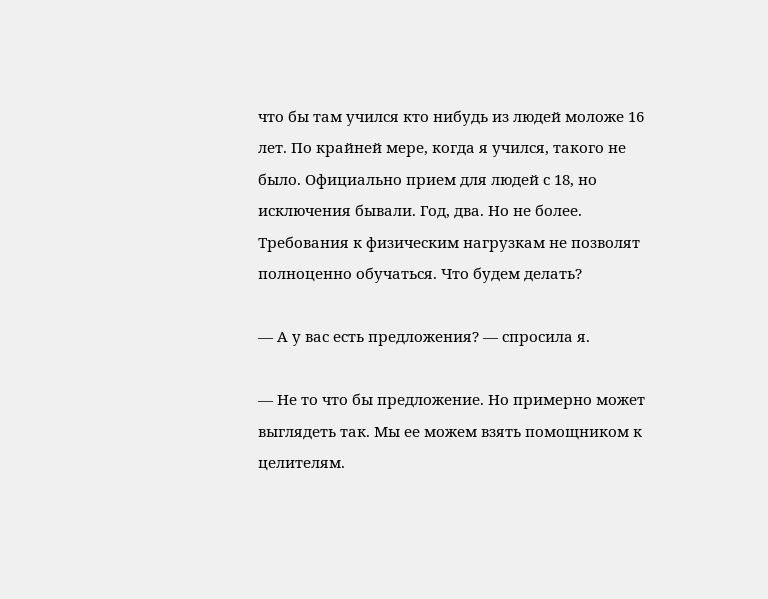что бы там учился кто нибудь из людей моложе 16 лет. По крайней мере, когда я учился, такого не было. Официально прием для людей с 18, но исключения бывали. Год, два. Но не более. Требования к физическим нагрузкам не позволят полноценно обучаться. Что будем делать?

— А у вас есть предложения? — спросила я.

— Не то что бы предложение. Но примерно может выглядеть так. Мы ее можем взять помощником к целителям.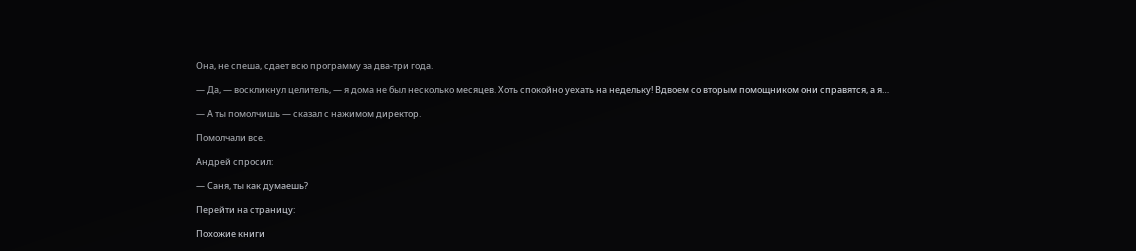Она, не спеша, сдает всю программу за два-три года.

— Да, — воскликнул целитель, — я дома не был несколько месяцев. Хоть спокойно уехать на недельку! Вдвоем со вторым помощником они справятся, а я…

— А ты помолчишь — сказал с нажимом директор.

Помолчали все.

Андрей спросил:

— Саня, ты как думаешь?

Перейти на страницу:

Похожие книги